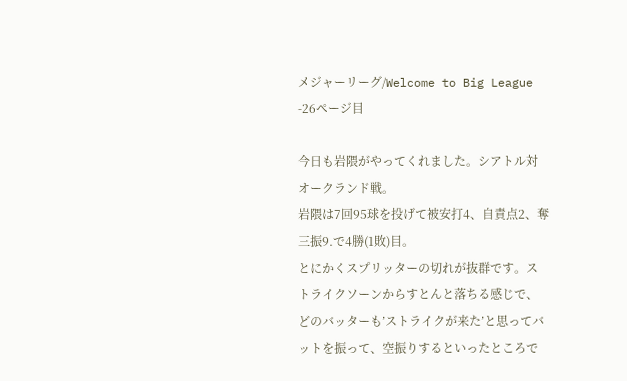メジャーリーグ/Welcome to Big League -26ページ目

今日も岩隈がやってくれました。シアトル対オークランド戦。
岩隈は7回95球を投げて被安打4、自責点2、奪三振9.で4勝(1敗)目。
とにかくスプリッターの切れが抜群です。ストライクソーンからすとんと落ちる感じで、どのバッターも’ストライクが来た’と思ってバットを振って、空振りするといったところで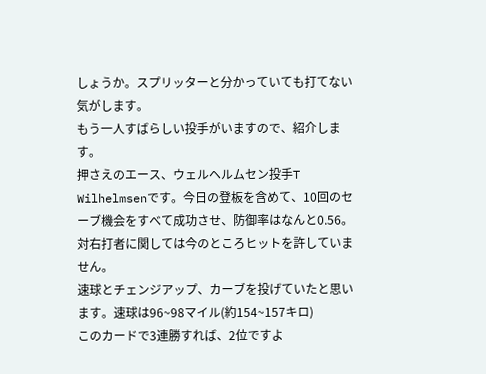しょうか。スプリッターと分かっていても打てない気がします。
もう一人すばらしい投手がいますので、紹介します。
押さえのエース、ウェルヘルムセン投手T Wilhelmsenです。今日の登板を含めて、10回のセーブ機会をすべて成功させ、防御率はなんと0.56。
対右打者に関しては今のところヒットを許していません。
速球とチェンジアップ、カーブを投げていたと思います。速球は96~98マイル(約154~157キロ)
このカードで3連勝すれば、2位ですよ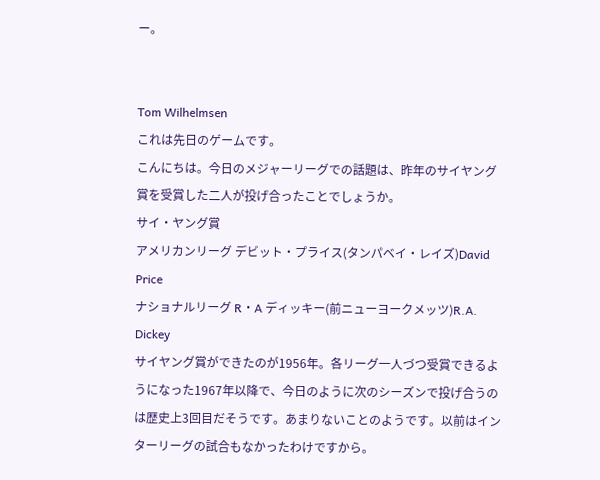ー。


Tom Wilhelmsen
これは先日のゲームです。
こんにちは。今日のメジャーリーグでの話題は、昨年のサイヤング賞を受賞した二人が投げ合ったことでしょうか。
サイ・ヤング賞
アメリカンリーグ デビット・プライス(タンパベイ・レイズ)David Price
ナショナルリーグ R・A ディッキー(前ニューヨークメッツ)R.A. Dickey
サイヤング賞ができたのが1956年。各リーグ一人づつ受賞できるようになった1967年以降で、今日のように次のシーズンで投げ合うのは歴史上3回目だそうです。あまりないことのようです。以前はインターリーグの試合もなかったわけですから。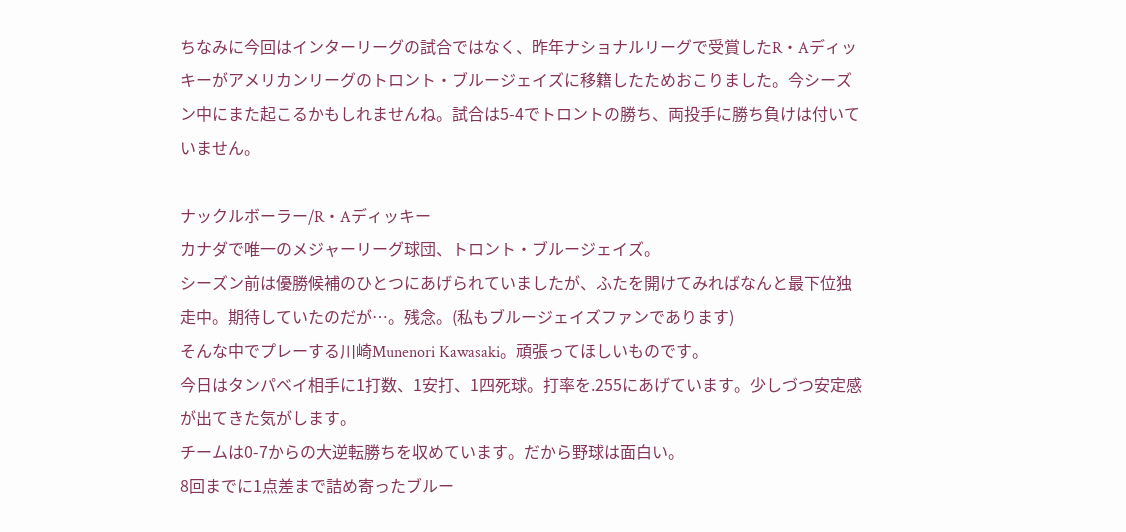ちなみに今回はインターリーグの試合ではなく、昨年ナショナルリーグで受賞したR・Aディッキーがアメリカンリーグのトロント・ブルージェイズに移籍したためおこりました。今シーズン中にまた起こるかもしれませんね。試合は5-4でトロントの勝ち、両投手に勝ち負けは付いていません。

ナックルボーラー/R・Aディッキー
カナダで唯一のメジャーリーグ球団、トロント・ブルージェイズ。
シーズン前は優勝候補のひとつにあげられていましたが、ふたを開けてみればなんと最下位独走中。期待していたのだが…。残念。(私もブルージェイズファンであります)
そんな中でプレーする川崎Munenori Kawasaki。頑張ってほしいものです。
今日はタンパベイ相手に1打数、1安打、1四死球。打率を.255にあげています。少しづつ安定感が出てきた気がします。
チームは0-7からの大逆転勝ちを収めています。だから野球は面白い。
8回までに1点差まで詰め寄ったブルー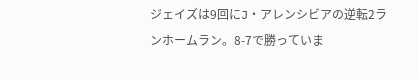ジェイズは9回にJ・アレンシビアの逆転2ランホームラン。8-7で勝っていま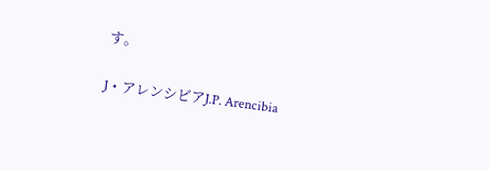す。

J・アレンシビアJ.P. Arencibia